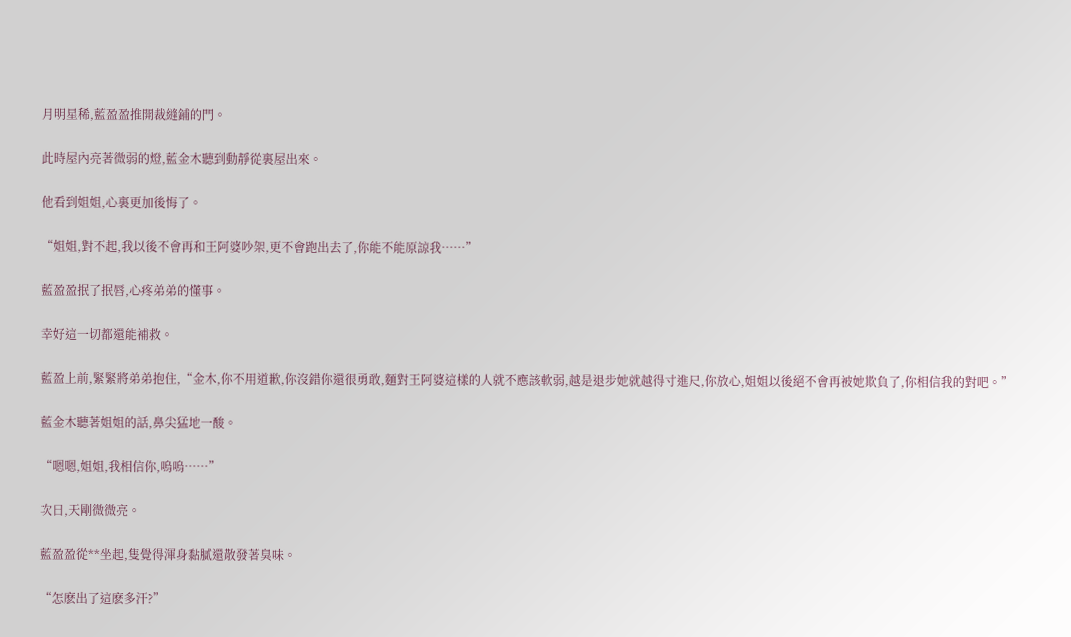月明星稀,藍盈盈推開裁縫鋪的門。

此時屋內亮著微弱的燈,藍金木聽到動靜從裏屋出來。

他看到姐姐,心裏更加後悔了。

“姐姐,對不起,我以後不會再和王阿婆吵架,更不會跑出去了,你能不能原諒我……”

藍盈盈抿了抿唇,心疼弟弟的懂事。

幸好這一切都還能補救。

藍盈上前,緊緊將弟弟抱住,“金木,你不用道歉,你沒錯你還很勇敢,麵對王阿婆這樣的人就不應該軟弱,越是退步她就越得寸進尺,你放心,姐姐以後絕不會再被她欺負了,你相信我的對吧。”

藍金木聽著姐姐的話,鼻尖猛地一酸。

“嗯嗯,姐姐,我相信你,嗚嗚……”

次日,天剛微微亮。

藍盈盈從**坐起,隻覺得渾身黏膩還散發著臭味。

“怎麽出了這麽多汗?”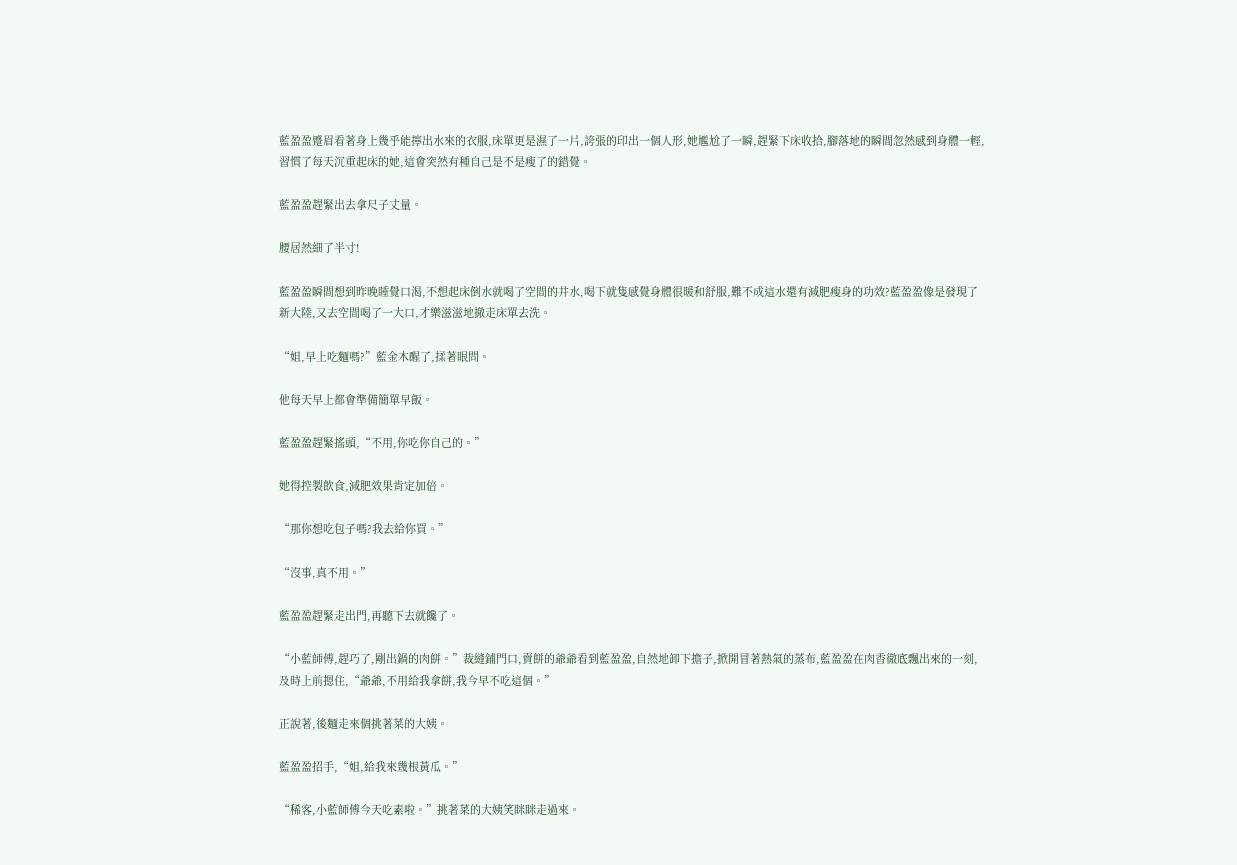藍盈盈蹙眉看著身上幾乎能擰出水來的衣服,床單更是濕了一片,誇張的印出一個人形,她尷尬了一瞬,趕緊下床收拾,腳落地的瞬間忽然感到身體一輕,習慣了每天沉重起床的她,這會突然有種自己是不是瘦了的錯覺。

藍盈盈趕緊出去拿尺子丈量。

腰居然細了半寸!

藍盈盈瞬間想到昨晚睡覺口渴,不想起床倒水就喝了空間的井水,喝下就隻感覺身體很暖和舒服,難不成這水還有減肥瘦身的功效?藍盈盈像是發現了新大陸,又去空間喝了一大口,才樂滋滋地撤走床單去洗。

“姐,早上吃麵嗎?”藍金木醒了,揉著眼問。

他每天早上都會準備簡單早飯。

藍盈盈趕緊搖頭,“不用,你吃你自己的。”

她得控製飲食,減肥效果肯定加倍。

“那你想吃包子嗎?我去給你買。”

“沒事,真不用。”

藍盈盈趕緊走出門,再聽下去就饞了。

“小藍師傅,趕巧了,剛出鍋的肉餅。”裁縫鋪門口,賣餅的爺爺看到藍盈盈,自然地卸下擔子,掀開冒著熱氣的蒸布,藍盈盈在肉香徹底飄出來的一刻,及時上前摁住,“爺爺,不用給我拿餅,我今早不吃這個。”

正說著,後麵走來個挑著菜的大姨。

藍盈盈招手,“姐,給我來幾根黃瓜。”

“稀客,小藍師傅今天吃素啦。”挑著菜的大姨笑眯眯走過來。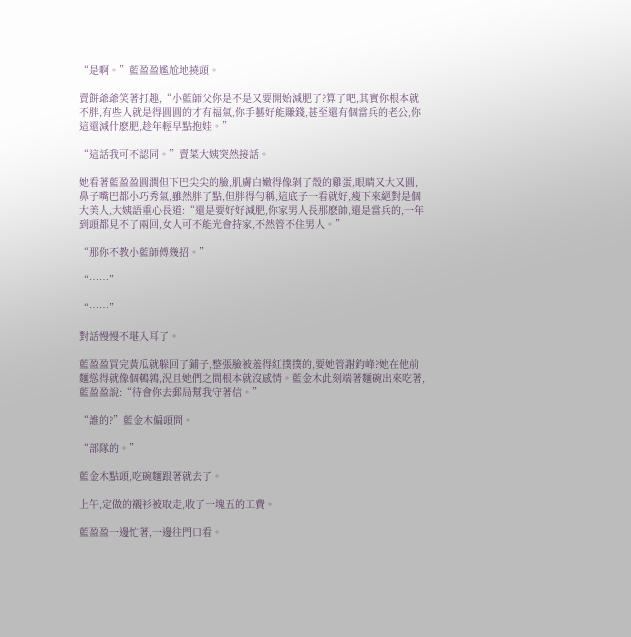“是啊。”藍盈盈尷尬地撓頭。

賣餅爺爺笑著打趣,“小藍師父你是不是又要開始減肥了?算了吧,其實你根本就不胖,有些人就是得圓圓的才有福氣,你手藝好能賺錢,甚至還有個當兵的老公,你這還減什麽肥,趁年輕早點抱娃。”

“這話我可不認同。”賣菜大姨突然接話。

她看著藍盈盈圓潤但下巴尖尖的臉,肌膚白嫩得像剝了殼的雞蛋,眼睛又大又圓,鼻子嘴巴都小巧秀氣,雖然胖了點,但胖得勻稱,這底子一看就好,瘦下來絕對是個大美人,大姨語重心長道:“還是要好好減肥,你家男人長那麽帥,還是當兵的,一年到頭都見不了兩回,女人可不能光會持家,不然管不住男人。”

“那你不教小藍師傅幾招。”

“……”

“……”

對話慢慢不堪入耳了。

藍盈盈買完黃瓜就躲回了鋪子,整張臉被羞得紅撲撲的,要她管謝鈞峰?她在他前麵慫得就像個鵪鶉,況且她們之間根本就沒感情。藍金木此刻端著麵碗出來吃著,藍盈盈說:“待會你去郵局幫我守著信。”

“誰的?”藍金木偏頭問。

“部隊的。”

藍金木點頭,吃碗麵跟著就去了。

上午,定做的襯衫被取走,收了一塊五的工費。

藍盈盈一邊忙著,一邊往門口看。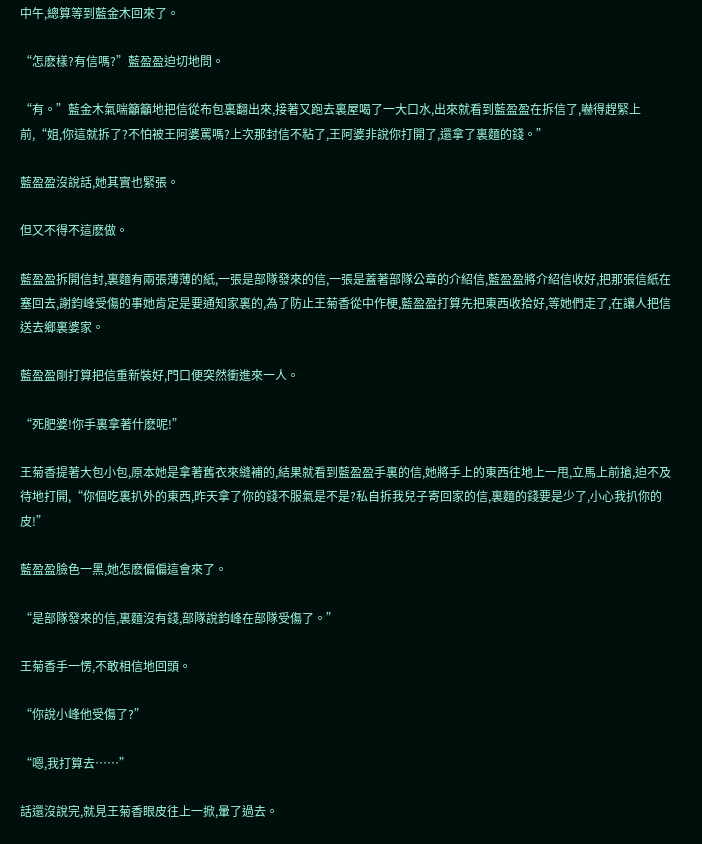中午,總算等到藍金木回來了。

“怎麽樣?有信嗎?”藍盈盈迫切地問。

“有。”藍金木氣喘籲籲地把信從布包裏翻出來,接著又跑去裏屋喝了一大口水,出來就看到藍盈盈在拆信了,嚇得趕緊上前,“姐,你這就拆了?不怕被王阿婆罵嗎?上次那封信不粘了,王阿婆非說你打開了,還拿了裏麵的錢。”

藍盈盈沒說話,她其實也緊張。

但又不得不這麽做。

藍盈盈拆開信封,裏麵有兩張薄薄的紙,一張是部隊發來的信,一張是蓋著部隊公章的介紹信,藍盈盈將介紹信收好,把那張信紙在塞回去,謝鈞峰受傷的事她肯定是要通知家裏的,為了防止王菊香從中作梗,藍盈盈打算先把東西收拾好,等她們走了,在讓人把信送去鄉裏婆家。

藍盈盈剛打算把信重新裝好,門口便突然衝進來一人。

“死肥婆!你手裏拿著什麽呢!”

王菊香提著大包小包,原本她是拿著舊衣來縫補的,結果就看到藍盈盈手裏的信,她將手上的東西往地上一甩,立馬上前搶,迫不及待地打開,“你個吃裏扒外的東西,昨天拿了你的錢不服氣是不是?私自拆我兒子寄回家的信,裏麵的錢要是少了,小心我扒你的皮!”

藍盈盈臉色一黑,她怎麽偏偏這會來了。

“是部隊發來的信,裏麵沒有錢,部隊說鈞峰在部隊受傷了。”

王菊香手一愣,不敢相信地回頭。

“你說小峰他受傷了?”

“嗯,我打算去……”

話還沒說完,就見王菊香眼皮往上一掀,暈了過去。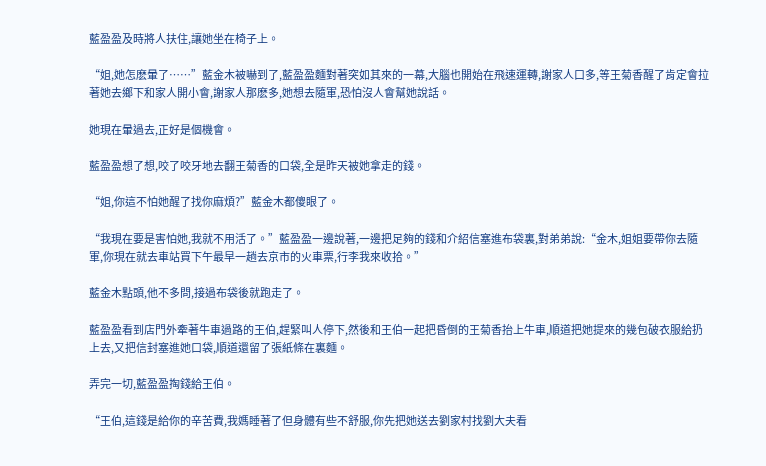藍盈盈及時將人扶住,讓她坐在椅子上。

“姐,她怎麽暈了……”藍金木被嚇到了,藍盈盈麵對著突如其來的一幕,大腦也開始在飛速運轉,謝家人口多,等王菊香醒了肯定會拉著她去鄉下和家人開小會,謝家人那麽多,她想去隨軍,恐怕沒人會幫她說話。

她現在暈過去,正好是個機會。

藍盈盈想了想,咬了咬牙地去翻王菊香的口袋,全是昨天被她拿走的錢。

“姐,你這不怕她醒了找你麻煩?”藍金木都傻眼了。

“我現在要是害怕她,我就不用活了。”藍盈盈一邊說著,一邊把足夠的錢和介紹信塞進布袋裏,對弟弟說:“金木,姐姐要帶你去隨軍,你現在就去車站買下午最早一趟去京市的火車票,行李我來收拾。”

藍金木點頭,他不多問,接過布袋後就跑走了。

藍盈盈看到店門外牽著牛車過路的王伯,趕緊叫人停下,然後和王伯一起把昏倒的王菊香抬上牛車,順道把她提來的幾包破衣服給扔上去,又把信封塞進她口袋,順道還留了張紙條在裏麵。

弄完一切,藍盈盈掏錢給王伯。

“王伯,這錢是給你的辛苦費,我媽睡著了但身體有些不舒服,你先把她送去劉家村找劉大夫看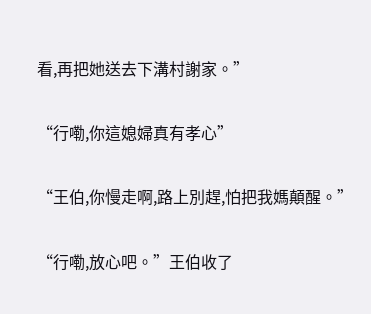看,再把她送去下溝村謝家。”

“行嘞,你這媳婦真有孝心”

“王伯,你慢走啊,路上別趕,怕把我媽顛醒。”

“行嘞,放心吧。”王伯收了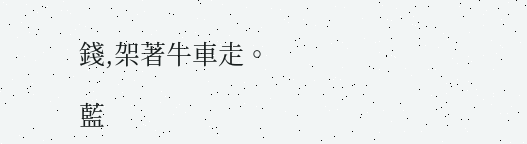錢,架著牛車走。

藍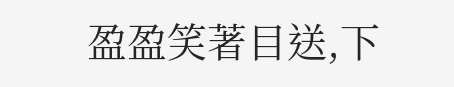盈盈笑著目送,下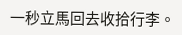一秒立馬回去收拾行李。